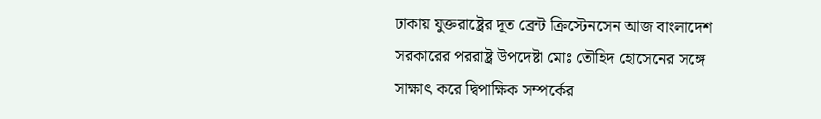ঢাকায় যুক্তরাষ্ট্রের দূত ব্রেন্ট ক্রিস্টেনসেন আজ বাংলাদেশ সরকারের পররাষ্ট্র উপদেষ্টা মোঃ তৌহিদ হোসেনের সঙ্গে সাক্ষাৎ করে দ্বিপাক্ষিক সম্পর্কের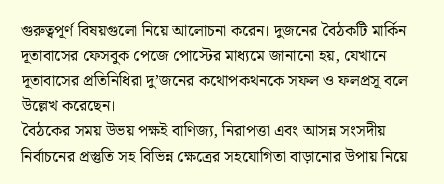গুরুত্বপূর্ণ বিষয়গুলো নিয়ে আলোচনা করেন। দুজনের বৈঠকটি মার্কিন দূতাবাসের ফেসবুক পেজে পোস্টের মাধ্যমে জানানো হয়, যেখানে দূতাবাসের প্রতিনিধিরা দু’জনের কথোপকথনকে সফল ও ফলপ্রসূ বলে উল্লেখ করেছেন।
বৈঠকের সময় উভয় পক্ষই বাণিজ্য, নিরাপত্তা এবং আসন্ন সংসদীয় নির্বাচনের প্রস্তুতি সহ বিভিন্ন ক্ষেত্রের সহযোগিতা বাড়ানোর উপায় নিয়ে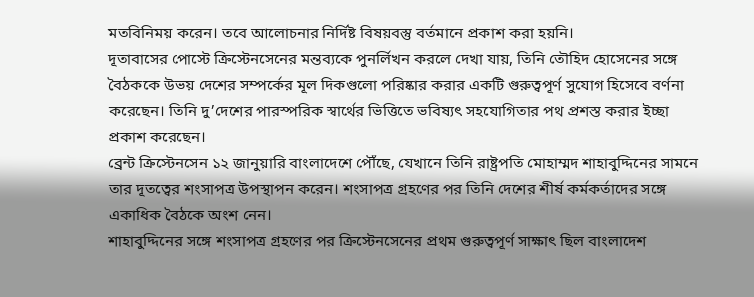মতবিনিময় করেন। তবে আলোচনার নির্দিষ্ট বিষয়বস্তু বর্তমানে প্রকাশ করা হয়নি।
দূতাবাসের পোস্টে ক্রিস্টেনসেনের মন্তব্যকে পুনর্লিখন করলে দেখা যায়, তিনি তৌহিদ হোসেনের সঙ্গে বৈঠককে উভয় দেশের সম্পর্কের মূল দিকগুলো পরিষ্কার করার একটি গুরুত্বপূর্ণ সুযোগ হিসেবে বর্ণনা করেছেন। তিনি দু’দেশের পারস্পরিক স্বার্থের ভিত্তিতে ভবিষ্যৎ সহযোগিতার পথ প্রশস্ত করার ইচ্ছা প্রকাশ করেছেন।
ব্রেন্ট ক্রিস্টেনসেন ১২ জানুয়ারি বাংলাদেশে পৌঁছে, যেখানে তিনি রাষ্ট্রপতি মোহাম্মদ শাহাবুদ্দিনের সামনে তার দূতত্বের শংসাপত্র উপস্থাপন করেন। শংসাপত্র গ্রহণের পর তিনি দেশের শীর্ষ কর্মকর্তাদের সঙ্গে একাধিক বৈঠকে অংশ নেন।
শাহাবুদ্দিনের সঙ্গে শংসাপত্র গ্রহণের পর ক্রিস্টেনসেনের প্রথম গুরুত্বপূর্ণ সাক্ষাৎ ছিল বাংলাদেশ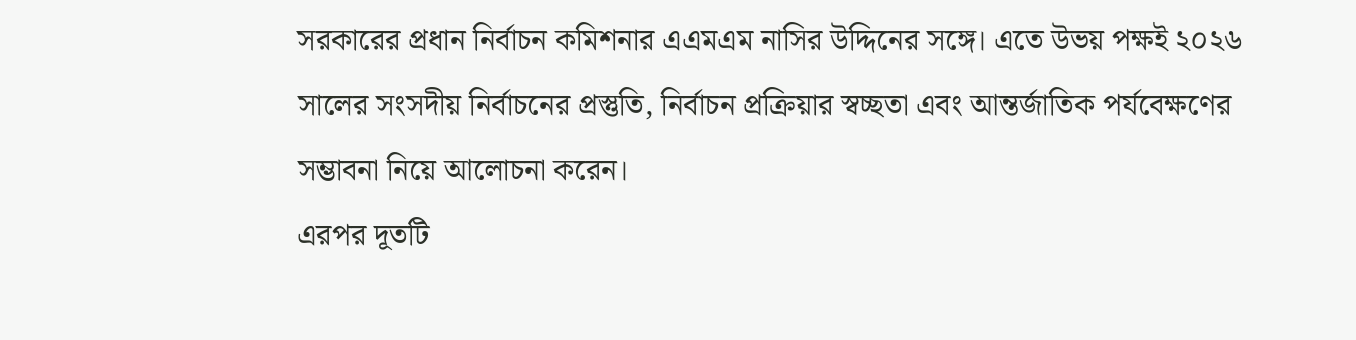সরকারের প্রধান নির্বাচন কমিশনার এএমএম নাসির উদ্দিনের সঙ্গে। এতে উভয় পক্ষই ২০২৬ সালের সংসদীয় নির্বাচনের প্রস্তুতি, নির্বাচন প্রক্রিয়ার স্বচ্ছতা এবং আন্তর্জাতিক পর্যবেক্ষণের সম্ভাবনা নিয়ে আলোচনা করেন।
এরপর দূতটি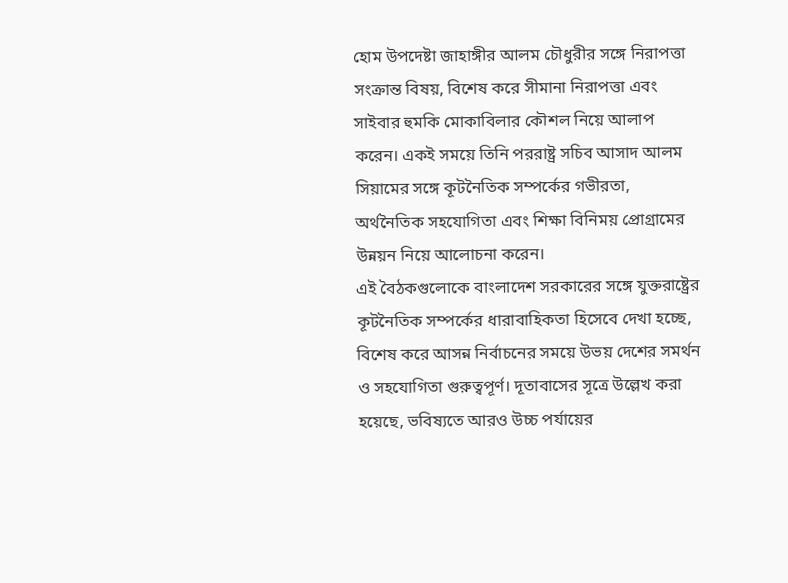হোম উপদেষ্টা জাহাঙ্গীর আলম চৌধুরীর সঙ্গে নিরাপত্তা সংক্রান্ত বিষয়, বিশেষ করে সীমানা নিরাপত্তা এবং সাইবার হুমকি মোকাবিলার কৌশল নিয়ে আলাপ করেন। একই সময়ে তিনি পররাষ্ট্র সচিব আসাদ আলম সিয়ামের সঙ্গে কূটনৈতিক সম্পর্কের গভীরতা, অর্থনৈতিক সহযোগিতা এবং শিক্ষা বিনিময় প্রোগ্রামের উন্নয়ন নিয়ে আলোচনা করেন।
এই বৈঠকগুলোকে বাংলাদেশ সরকারের সঙ্গে যুক্তরাষ্ট্রের কূটনৈতিক সম্পর্কের ধারাবাহিকতা হিসেবে দেখা হচ্ছে, বিশেষ করে আসন্ন নির্বাচনের সময়ে উভয় দেশের সমর্থন ও সহযোগিতা গুরুত্বপূর্ণ। দূতাবাসের সূত্রে উল্লেখ করা হয়েছে, ভবিষ্যতে আরও উচ্চ পর্যায়ের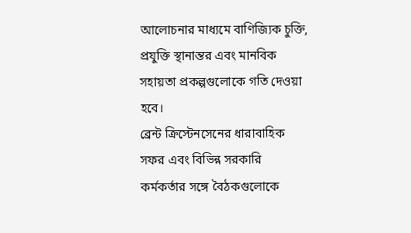আলোচনার মাধ্যমে বাণিজ্যিক চুক্তি, প্রযুক্তি স্থানান্তর এবং মানবিক সহায়তা প্রকল্পগুলোকে গতি দেওয়া হবে।
ব্রেন্ট ক্রিস্টেনসেনের ধারাবাহিক সফর এবং বিভিন্ন সরকারি কর্মকর্তার সঙ্গে বৈঠকগুলোকে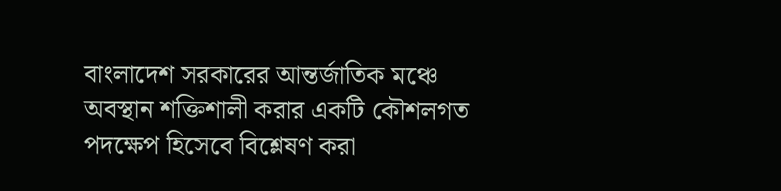বাংলাদেশ সরকারের আন্তর্জাতিক মঞ্চে অবস্থান শক্তিশালী করার একটি কৌশলগত পদক্ষেপ হিসেবে বিশ্লেষণ করা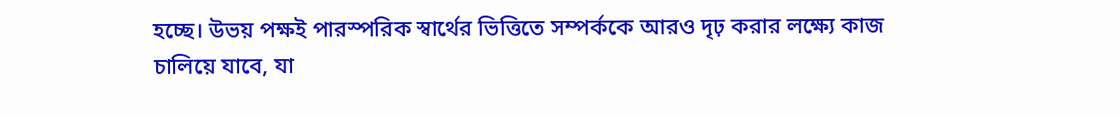হচ্ছে। উভয় পক্ষই পারস্পরিক স্বার্থের ভিত্তিতে সম্পর্ককে আরও দৃঢ় করার লক্ষ্যে কাজ চালিয়ে যাবে, যা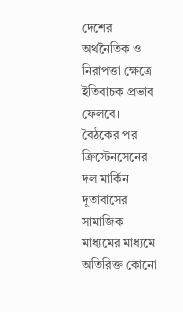দেশের অর্থনৈতিক ও নিরাপত্তা ক্ষেত্রে ইতিবাচক প্রভাব ফেলবে।
বৈঠকের পর ক্রিস্টেনসেনের দল মার্কিন দূতাবাসের সামাজিক মাধ্যমের মাধ্যমে অতিরিক্ত কোনো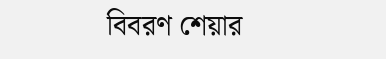বিবরণ শেয়ার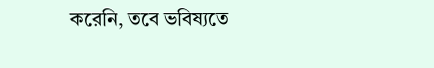করেনি, তবে ভবিষ্যতে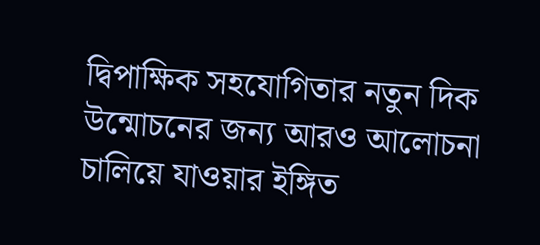দ্বিপাক্ষিক সহযোগিতার নতুন দিক উন্মোচনের জন্য আরও আলোচনা চালিয়ে যাওয়ার ইঙ্গিত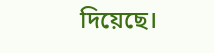দিয়েছে।